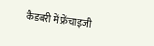कैडबरी में फ्रेंचाइजी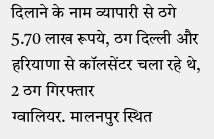दिलाने के नाम व्यापारी से ठगे 5.70 लाख रूपये, ठग दिल्ली और हरियाणा से कॉलसेंटर चला रहे थे, 2 ठग गिरफ्तार
ग्वालियर. मालनपुर स्थित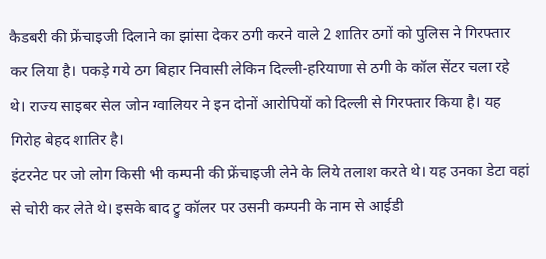कैडबरी की फ्रेंचाइजी दिलाने का झांसा देकर ठगी करने वाले 2 शातिर ठगों को पुलिस ने गिरफ्तार कर लिया है। पकड़े गये ठग बिहार निवासी लेकिन दिल्ली-हरियाणा से ठगी के कॉल सेंटर चला रहे थे। राज्य साइबर सेल जोन ग्वालियर ने इन दोनों आरोपियों को दिल्ली से गिरफ्तार किया है। यह गिरोह बेहद शातिर है।
इंटरनेट पर जो लोग किसी भी कम्पनी की फ्रेंचाइजी लेने के लिये तलाश करते थे। यह उनका डेटा वहां से चोरी कर लेते थे। इसके बाद ट्रु कॉलर पर उसनी कम्पनी के नाम से आईडी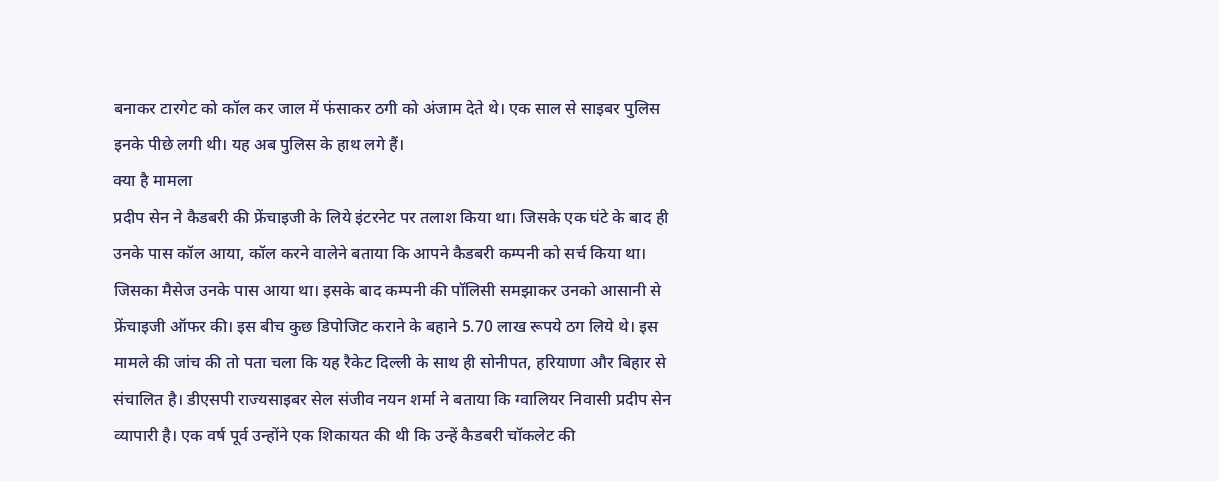बनाकर टारगेट को कॉल कर जाल में फंसाकर ठगी को अंजाम देते थे। एक साल से साइबर पुलिस इनके पीछे लगी थी। यह अब पुलिस के हाथ लगे हैं।
क्या है मामला
प्रदीप सेन ने कैडबरी की फ्रेंचाइजी के लिये इंटरनेट पर तलाश किया था। जिसके एक घंटे के बाद ही उनके पास कॉल आया, कॉल करने वालेने बताया कि आपने कैडबरी कम्पनी को सर्च किया था। जिसका मैसेज उनके पास आया था। इसके बाद कम्पनी की पॉलिसी समझाकर उनको आसानी से फ्रेंचाइजी ऑफर की। इस बीच कुछ डिपोजिट कराने के बहाने 5.70 लाख रूपये ठग लिये थे। इस मामले की जांच की तो पता चला कि यह रैकेट दिल्ली के साथ ही सोनीपत, हरियाणा और बिहार से संचालित है। डीएसपी राज्यसाइबर सेल संजीव नयन शर्मा ने बताया कि ग्वालियर निवासी प्रदीप सेन व्यापारी है। एक वर्ष पूर्व उन्होंने एक शिकायत की थी कि उन्हें कैडबरी चॉकलेट की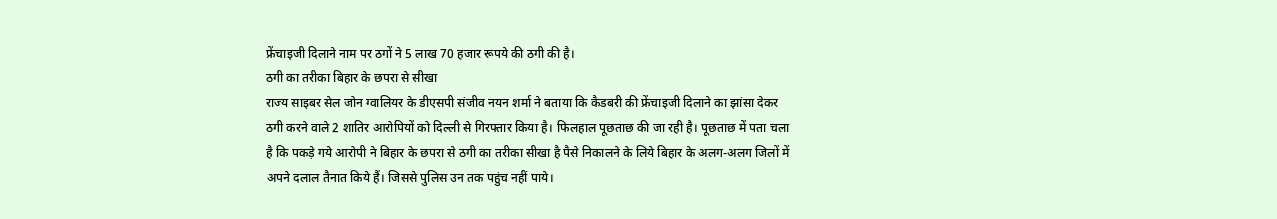फ्रेंचाइजी दिलाने नाम पर ठगों ने 5 लाख 70 हजार रूपये की ठगी की है।
ठगी का तरीका बिहार के छपरा से सीखा
राज्य साइबर सेल जोन ग्वालियर के डीएसपी संजीव नयन शर्मा ने बताया कि कैडबरी की फ्रेंचाइजी दिलाने का झांसा देकर ठगी करने वाले 2 शातिर आरोपियों को दिल्ली से गिरफ्तार किया है। फिलहाल पूछताछ की जा रही है। पूछताछ में पता चला है कि पकड़े गये आरोपी ने बिहार के छपरा से ठगी का तरीका सीखा है पैसे निकालने के लिये बिहार के अलग-अलग जिलों में अपने दलाल तैनात किये हैं। जिससे पुलिस उन तक पहुंच नहीं पाये।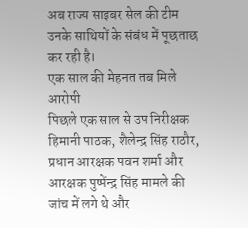अब राज्य साइबर सेल की टीम उनके साथियों के संबंध में पूछताछ कर रही है।
एक साल की मेहनत तब मिले आरोपी
पिछले एक साल से उप निरीक्षक हिमानी पाठक, शैलेन्द्र सिंह राठौर, प्रधान आरक्षक पवन शर्मा और आरक्षक पुष्पेंन्द्र सिंह मामले की जांच में लगे थे और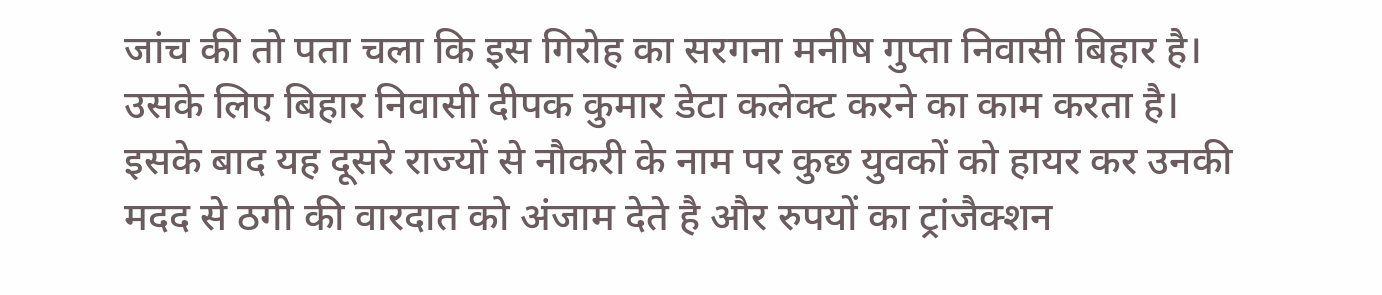जांच की तो पता चला कि इस गिरोह का सरगना मनीष गुप्ता निवासी बिहार है। उसके लिए बिहार निवासी दीपक कुमार डेटा कलेक्ट करने का काम करता है। इसके बाद यह दूसरे राज्यों से नौकरी के नाम पर कुछ युवकों को हायर कर उनकी मदद से ठगी की वारदात को अंजाम देते है और रुपयों का ट्रांजैक्शन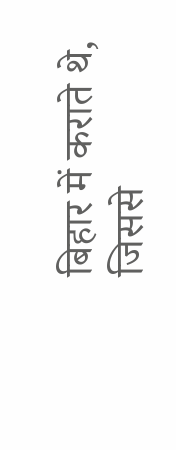बिहार में कराते थे, जिससे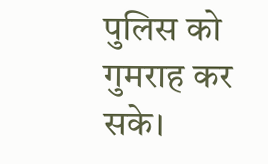पुलिस को गुमराह कर सके।